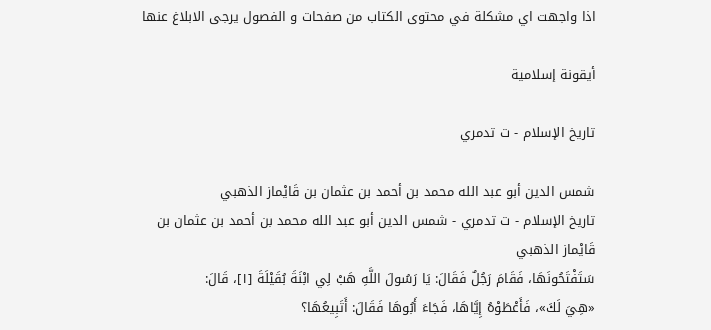اذا واجهت اي مشكلة في محتوى الكتاب من صفحات و الفصول يرجى الابلاغ عنها

أيقونة إسلامية

تاريخ الإسلام - ت تدمري

شمس الدين أبو عبد الله محمد بن أحمد بن عثمان بن قَايْماز الذهبي
تاريخ الإسلام - ت تدمري - شمس الدين أبو عبد الله محمد بن أحمد بن عثمان بن قَايْماز الذهبي
سَتَفْتَحُونَهَا، فَقَامَ رَجُلٌ فَقَالَ: يَا رَسُولَ اللَّهِ هَبْ لِي ابْنَةَ بُقَيْلَةَ [١]، قَالَ:
«هِيَ لَكَ»، فَأَعْطَوْهُ إِيَّاهَا، فَجَاءَ أَبُوهَا فَقَالَ: أَتَبِيعُهَا؟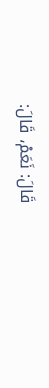قَالَ: نَعَمْ، قَالَ: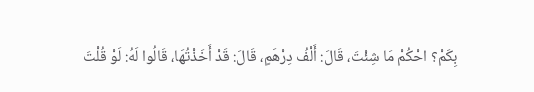بِكَمْ؟ احْكُمْ مَا شِئْتَ، قَالَ: أَلْفُ دِرْهَمٍ، قَالَ: قَدْ أَخَذْتُهَا، قَالُوا لَهُ: لَوْ قُلْتَ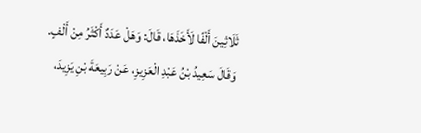ثَلَاثِينَ أَلْفًا لَأَخَذَهَا، قَالَ: وَهَلْ عَدَدٌ أَكْثَرُ مِنْ أَلْفٍ.
وَقَالَ سَعِيدُ بْنُ عَبْدِ الْعَزِيزِ، عَنْ رَبِيعَةَ بْنِ يَزِيدَ،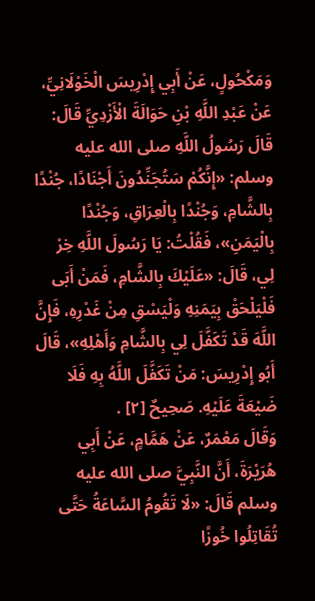وَمَكْحُولٍ، عَنْ أَبِي إِدْرِيسَ الْخَوْلَانِيِّ، عَنْ عَبْدِ اللَّهِ بْنِ حَوَالَةَ الْأَزْدِيِّ قَالَ: قَالَ رَسُولُ اللَّهِ صلى الله عليه وسلم: «إِنَّكُمْ سَتُجَنِّدُونَ أَجْنَادًا، جُنْدًا بِالشَّامِ، وَجُنْدًا بِالْعِرَاقِ، وَجُنْدًا بِالْيَمَنِ»، فَقُلْتُ: يَا رَسُولَ اللَّهِ خِرْ لِي، قَالَ: «عَلَيْكَ بِالشَّامِ، فَمَنْ أَبَى فَلْيَلْحَقْ بِيَمَنِهِ وَلْيَسْقِ مِنْ غَدْرِهِ، فَإِنَّ اللَّهَ قَدْ تَكَفَّلَ لِي بِالشَّامِ وَأَهْلِهِ»، قَالَ أَبُو إِدْرِيسَ: مَنْ تَكَفَّلَ اللَّهُ بِهِ فَلَا ضَيْعَةَ عَلَيْهِ. صَحِيحٌ [٢] .
وَقَالَ مَعْمَرٌ، عَنْ هَمَّامٍ، عَنْ أَبِي هُرَيْرَةَ، أَنَّ النَّبِيَّ صلى الله عليه وسلم قَالَ: «لَا تَقُومُ السَّاعَةُ حَتَّى تُقَاتِلُوا خُوزًا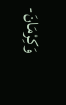وَكِرْمَانَ-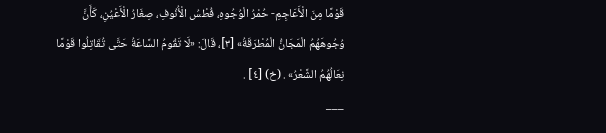قَوْمًا مِنَ الْأَعَاجِمِ- حُمْرُ الْوُجُوهِ، فُطْسُ الْأُنُوفِ، صِغَارُ الْأَعْيُنِ، كَأَنَّ وُجُوهَهُمُ الْمَجَانُّ الْمُطْرَقَةُ» [٣]، قَالَ: «لَا تَقُومُ السَّاعَةُ حَتَّى تُقَاتِلُوا قَوْمًا نِعَالُهُمُ الشَّعْرُ» . (خ) [٤] .
___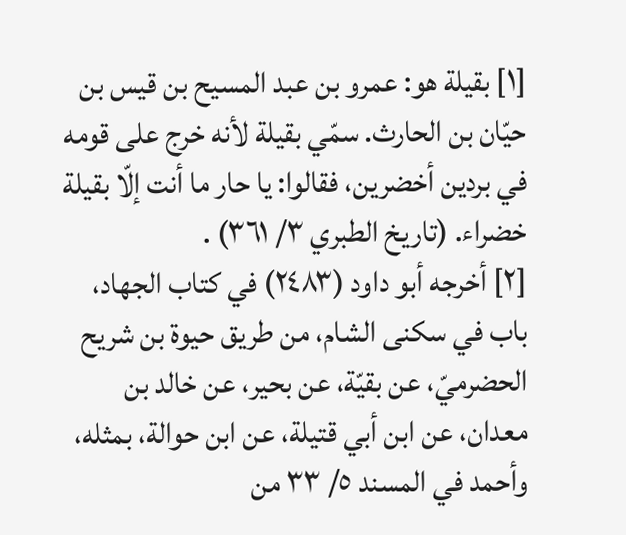[١] بقيلة هو: عمرو بن عبد المسيح بن قيس بن حيّان بن الحارث. سمّي بقيلة لأنه خرج على قومه في بردين أخضرين، فقالوا: يا حار ما أنت إلّا بقيلة خضراء. (تاريخ الطبري ٣/ ٣٦١) .
[٢] أخرجه أبو داود (٢٤٨٣) في كتاب الجهاد، باب في سكنى الشام، من طريق حيوة بن شريح الحضرميّ، عن بقيّة، عن بحير، عن خالد بن معدان، عن ابن أبي قتيلة، عن ابن حوالة، بمثله، وأحمد في المسند ٥/ ٣٣ من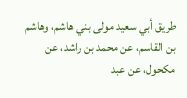طريق أبي سعيد مولى بني هاشم، وهاشم بن القاسم، عن محمد بن راشد، عن مكحول، عن عبد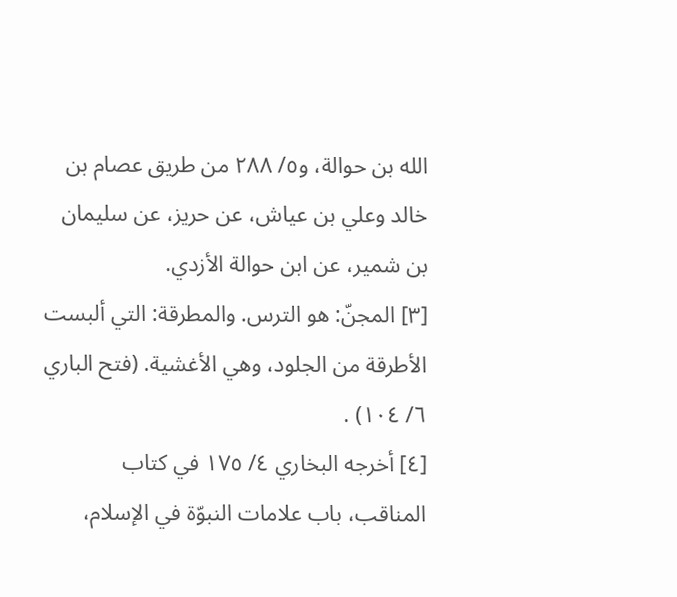الله بن حوالة، و٥/ ٢٨٨ من طريق عصام بن خالد وعلي بن عياش، عن حريز، عن سليمان بن شمير، عن ابن حوالة الأزدي.
[٣] المجنّ: هو الترس. والمطرقة: التي ألبست الأطرقة من الجلود، وهي الأغشية. (فتح الباري ٦/ ١٠٤) .
[٤] أخرجه البخاري ٤/ ١٧٥ في كتاب المناقب، باب علامات النبوّة في الإسلام،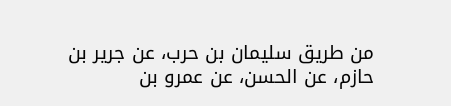من طريق سليمان بن حرب، عن جرير بن حازم، عن الحسن، عن عمرو بن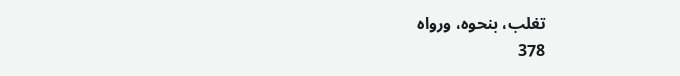تغلب، بنحوه، ورواه
378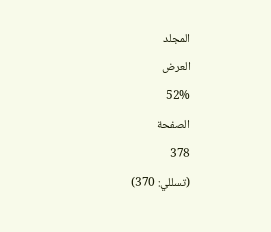المجلد
العرض
52%
الصفحة
378
(تسللي: 370)